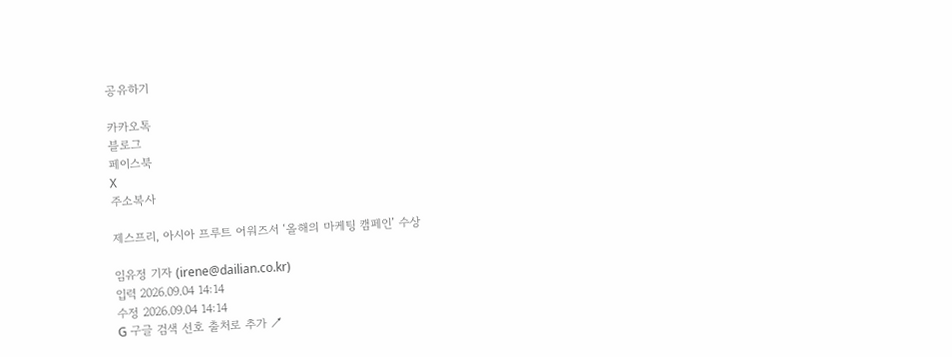공유하기

카카오톡
블로그
페이스북
X
주소복사

제스프리, 아시아 프루트 어워즈서 ‘올해의 마케팅 캠페인’ 수상

임유정 기자 (irene@dailian.co.kr)
입력 2026.09.04 14:14
수정 2026.09.04 14:14
G 구글 검색 선호 출처로 추가 ↗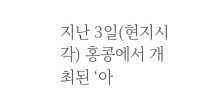지난 3일(현지시각) 홍콩에서 개최된 ‘아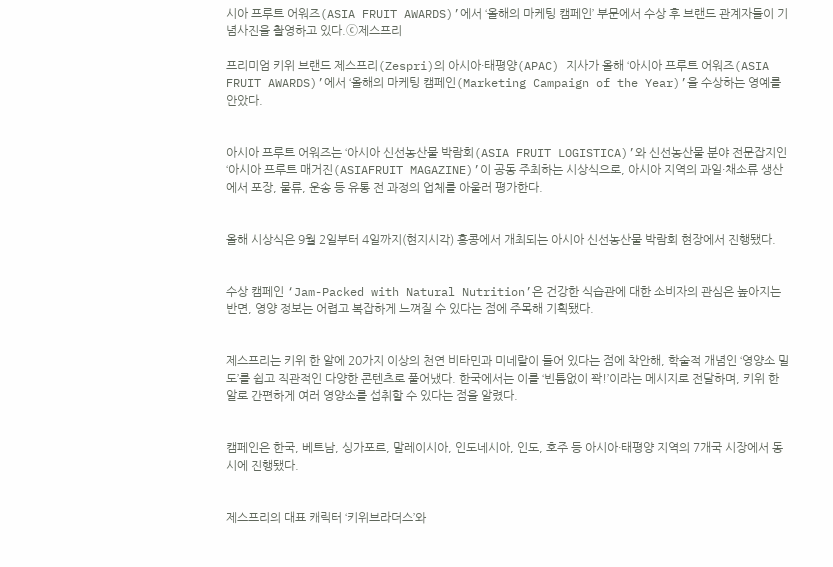시아 프루트 어워즈(ASIA FRUIT AWARDS)’에서 ‘올해의 마케팅 캠페인’ 부문에서 수상 후 브랜드 관계자들이 기념사진을 촬영하고 있다.ⓒ제스프리

프리미엄 키위 브랜드 제스프리(Zespri)의 아시아·태평양(APAC) 지사가 올해 ‘아시아 프루트 어워즈(ASIA FRUIT AWARDS)’에서 ‘올해의 마케팅 캠페인(Marketing Campaign of the Year)’을 수상하는 영예를 안았다.


아시아 프루트 어워즈는 ‘아시아 신선농산물 박람회(ASIA FRUIT LOGISTICA)’와 신선농산물 분야 전문잡지인 ‘아시아 프루트 매거진(ASIAFRUIT MAGAZINE)’이 공동 주최하는 시상식으로, 아시아 지역의 과일·채소류 생산에서 포장, 물류, 운송 등 유통 전 과정의 업체를 아울러 평가한다.


올해 시상식은 9월 2일부터 4일까지(현지시각) 홍콩에서 개최되는 아시아 신선농산물 박람회 현장에서 진행됐다.


수상 캠페인 ‘Jam-Packed with Natural Nutrition’은 건강한 식습관에 대한 소비자의 관심은 높아지는 반면, 영양 정보는 어렵고 복잡하게 느껴질 수 있다는 점에 주목해 기획됐다.


제스프리는 키위 한 알에 20가지 이상의 천연 비타민과 미네랄이 들어 있다는 점에 착안해, 학술적 개념인 ‘영양소 밀도’를 쉽고 직관적인 다양한 콘텐츠로 풀어냈다. 한국에서는 이를 ‘빈틈없이 꽉!’이라는 메시지로 전달하며, 키위 한 알로 간편하게 여러 영양소를 섭취할 수 있다는 점을 알렸다.


캠페인은 한국, 베트남, 싱가포르, 말레이시아, 인도네시아, 인도, 호주 등 아시아·태평양 지역의 7개국 시장에서 동시에 진행됐다.


제스프리의 대표 캐릭터 ‘키위브라더스’와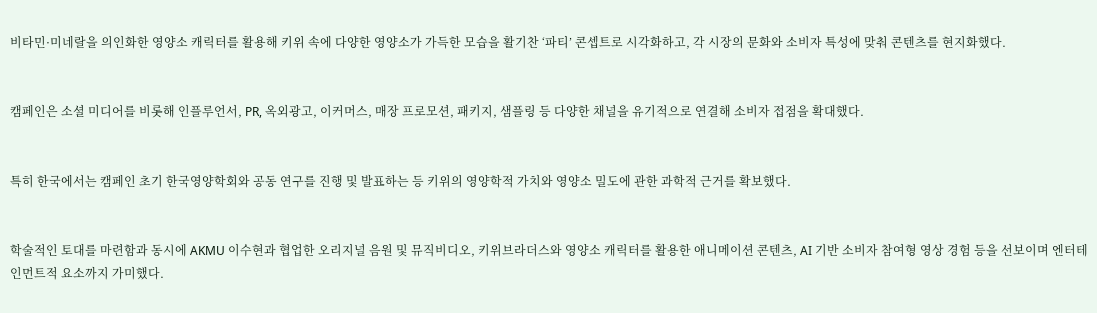비타민·미네랄을 의인화한 영양소 캐릭터를 활용해 키위 속에 다양한 영양소가 가득한 모습을 활기찬 ‘파티’ 콘셉트로 시각화하고, 각 시장의 문화와 소비자 특성에 맞춰 콘텐츠를 현지화했다.


캠페인은 소셜 미디어를 비롯해 인플루언서, PR, 옥외광고, 이커머스, 매장 프로모션, 패키지, 샘플링 등 다양한 채널을 유기적으로 연결해 소비자 접점을 확대했다.


특히 한국에서는 캠페인 초기 한국영양학회와 공동 연구를 진행 및 발표하는 등 키위의 영양학적 가치와 영양소 밀도에 관한 과학적 근거를 확보했다.


학술적인 토대를 마련함과 동시에 AKMU 이수현과 협업한 오리지널 음원 및 뮤직비디오, 키위브라더스와 영양소 캐릭터를 활용한 애니메이션 콘텐츠, AI 기반 소비자 참여형 영상 경험 등을 선보이며 엔터테인먼트적 요소까지 가미했다.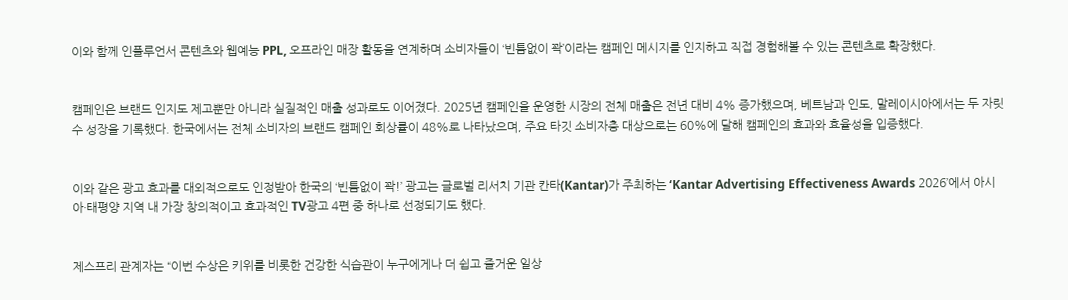이와 함께 인플루언서 콘텐츠와 웹예능 PPL, 오프라인 매장 활동을 연계하며 소비자들이 ‘빈틈없이 꽉’이라는 캠페인 메시지를 인지하고 직접 경험해볼 수 있는 콘텐츠로 확장했다.


캠페인은 브랜드 인지도 제고뿐만 아니라 실질적인 매출 성과로도 이어졌다. 2025년 캠페인을 운영한 시장의 전체 매출은 전년 대비 4% 증가했으며, 베트남과 인도, 말레이시아에서는 두 자릿수 성장을 기록했다. 한국에서는 전체 소비자의 브랜드 캠페인 회상률이 48%로 나타났으며, 주요 타깃 소비자층 대상으로는 60%에 달해 캠페인의 효과와 효율성을 입증했다.


이와 같은 광고 효과를 대외적으로도 인정받아 한국의 ‘빈틈없이 꽉!’ 광고는 글로벌 리서치 기관 칸타(Kantar)가 주최하는 ‘Kantar Advertising Effectiveness Awards 2026’에서 아시아·태평양 지역 내 가장 창의적이고 효과적인 TV광고 4편 중 하나로 선정되기도 했다.


제스프리 관계자는 “이번 수상은 키위를 비롯한 건강한 식습관이 누구에게나 더 쉽고 즐거운 일상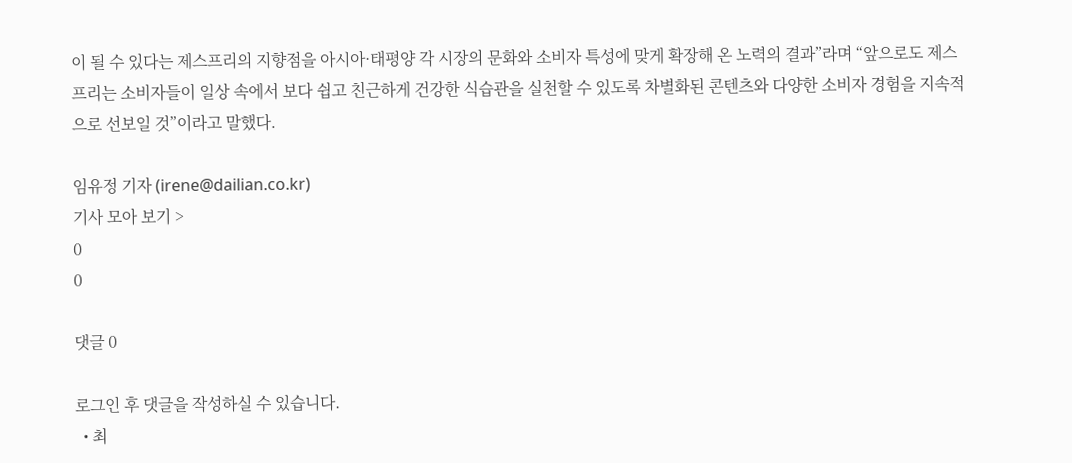이 될 수 있다는 제스프리의 지향점을 아시아·태평양 각 시장의 문화와 소비자 특성에 맞게 확장해 온 노력의 결과”라며 “앞으로도 제스프리는 소비자들이 일상 속에서 보다 쉽고 친근하게 건강한 식습관을 실천할 수 있도록 차별화된 콘텐츠와 다양한 소비자 경험을 지속적으로 선보일 것”이라고 말했다.

임유정 기자 (irene@dailian.co.kr)
기사 모아 보기 >
0
0

댓글 0

로그인 후 댓글을 작성하실 수 있습니다.
  • 최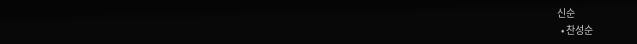신순
  • 찬성순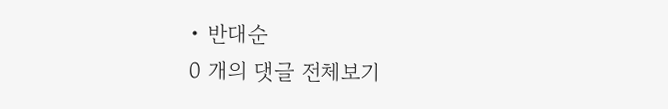• 반대순
0 개의 댓글 전체보기